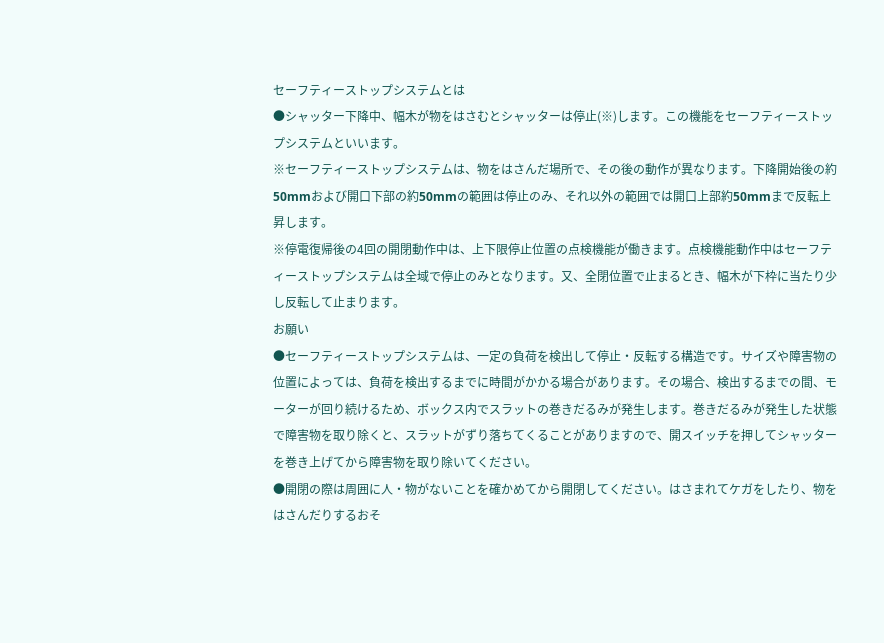セーフティーストップシステムとは
●シャッター下降中、幅木が物をはさむとシャッターは停止(※)します。この機能をセーフティーストップシステムといいます。
※セーフティーストップシステムは、物をはさんだ場所で、その後の動作が異なります。下降開始後の約50mmおよび開口下部の約50mmの範囲は停止のみ、それ以外の範囲では開口上部約50mmまで反転上昇します。
※停電復帰後の4回の開閉動作中は、上下限停止位置の点検機能が働きます。点検機能動作中はセーフティーストップシステムは全域で停止のみとなります。又、全閉位置で止まるとき、幅木が下枠に当たり少し反転して止まります。
お願い
●セーフティーストップシステムは、一定の負荷を検出して停止・反転する構造です。サイズや障害物の位置によっては、負荷を検出するまでに時間がかかる場合があります。その場合、検出するまでの間、モーターが回り続けるため、ボックス内でスラットの巻きだるみが発生します。巻きだるみが発生した状態で障害物を取り除くと、スラットがずり落ちてくることがありますので、開スイッチを押してシャッターを巻き上げてから障害物を取り除いてください。
●開閉の際は周囲に人・物がないことを確かめてから開閉してください。はさまれてケガをしたり、物をはさんだりするおそ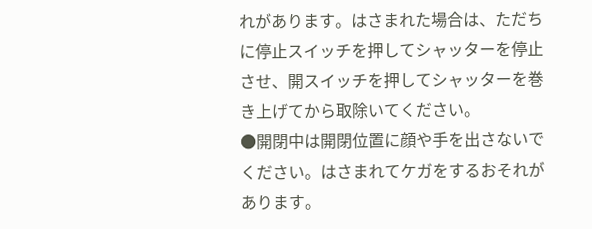れがあります。はさまれた場合は、ただちに停止スイッチを押してシャッターを停止させ、開スイッチを押してシャッターを巻き上げてから取除いてください。
●開閉中は開閉位置に顔や手を出さないでください。はさまれてケガをするおそれがあります。